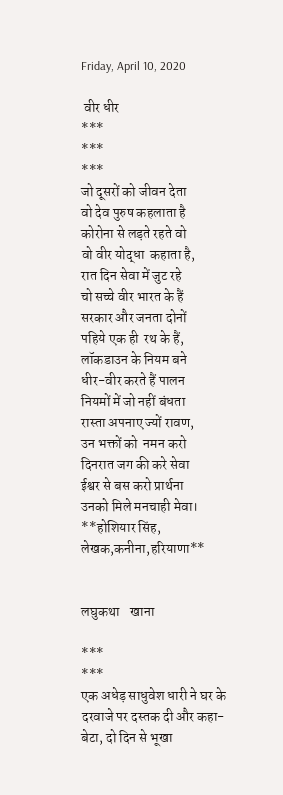Friday, April 10, 2020

 वीर धीर
***
***
***
जो दूसरों को जीवन देता
वो देव पुरुष कहलाता है
कोरोना से लड़ते रहते वो
वो वीर योद्धा  कहाता है,
रात दिन सेवा में जुट रहे
चो सच्चे वीर भारत के हैं
सरकार और जनता दोनों
पहिये एक ही  रथ के हैं,
लॉकडाउन के नियम बने
धीर-वीर करते हैं पालन
नियमों में जो नहीं बंधता
रास्ता अपनाए ज्यों रावण,
उन भक्तों को  नमन करो
दिनरात जग की करे सेवा
ईश्वर से बस करो प्रार्थना
उनको मिले मनचाही मेवा।
**होशियार सिंह, लेखक,कनीना,हरियाणा**


लघुकथा    खाना

***
***
एक अधेड़ साधुवेश धारी ने घर के दरवाजे पर दस्तक दी और कहा-बेटा, दो दिन से भूखा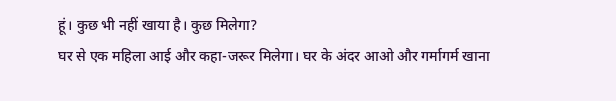हूं। कुछ भी नहीं खाया है। कुछ मिलेगा?
घर से एक महिला आई और कहा-जरूर मिलेगा। घर के अंदर आओ और गर्मागर्म खाना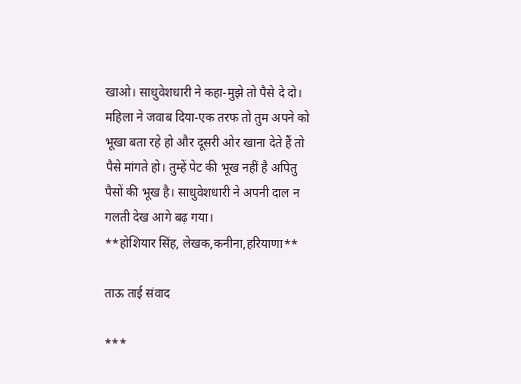खाओ। साधुवेशधारी ने कहा-मुझे तो पैसे दे दो।
महिला ने जवाब दिया-एक तरफ तो तुम अपने को भूखा बता रहे हो और दूसरी ओर खाना देते हैं तो पैसे मांगते हो। तुम्हें पेट की भूख नहीं है अपितु पैसों की भूख है। साधुवेशधारी ने अपनी दाल न गलती देख आगे बढ़ गया।
**होशियार सिंह, लेखक,कनीना,हरियाणा**

ताऊ ताई संवाद

***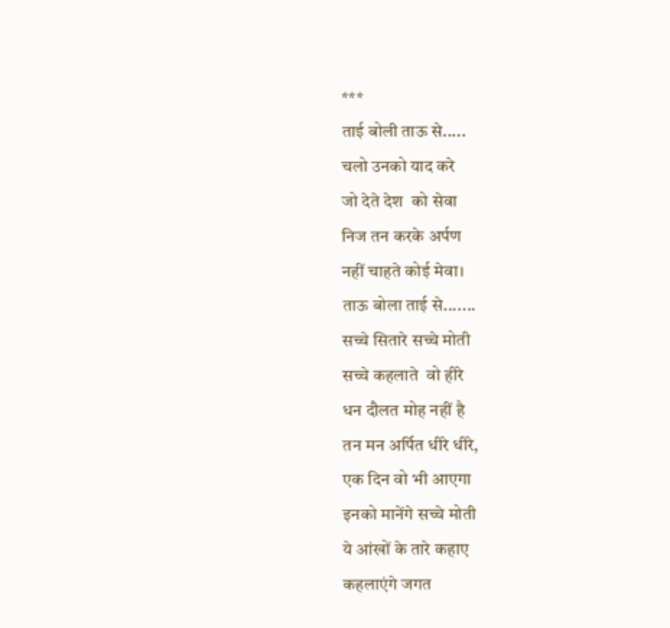***
ताई बोली ताऊ से.....
चलो उनको याद करे
जो देते देश  को सेवा
निज तन करके अर्पण
नहीं चाहते कोई मेवा।
ताऊ बोला ताई से.......
सच्चे सितारे सच्चे मोती
सच्चे कहलाते  वो हीरे
धन दौलत मोह नहीं है
तन मन अर्पित धीरे धीरे,
एक दिन वो भी आएगा
इनको मानेंगे सच्चे मोती
ये आंखों के तारे कहाए
कहलाएंगे जगत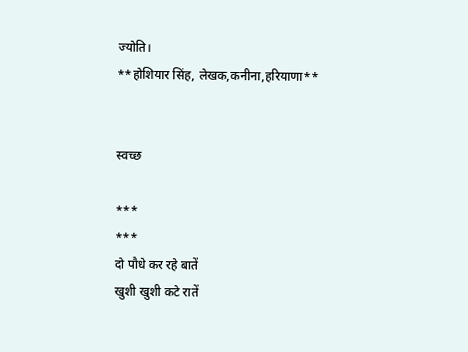ज्योति।
**होशियार सिंह, लेखक,कनीना,हरियाणा**


स्वच्छ

***
***
दो पौधे कर रहे बातें
खुशी खुशी कटे रातें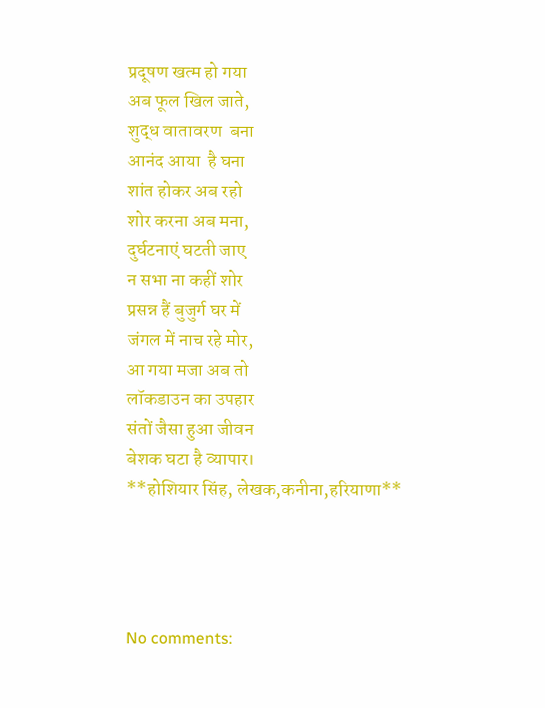प्रदूषण खत्म हो गया
अब फूल खिल जाते,
शुद्ध वातावरण  बना
आनंद आया  है घना
शांत होकर अब रहो
शोर करना अब मना,
दुर्घटनाएं घटती जाए
न सभा ना कहीं शोर
प्रसन्न हैं बुजुर्ग घर में
जंगल में नाच रहे मोर,
आ गया मजा अब तो
लॉकडाउन का उपहार
संतों जैसा हुआ जीवन
बेशक घटा है व्यापार।
**होशियार सिंह, लेखक,कनीना,हरियाणा**




No comments: